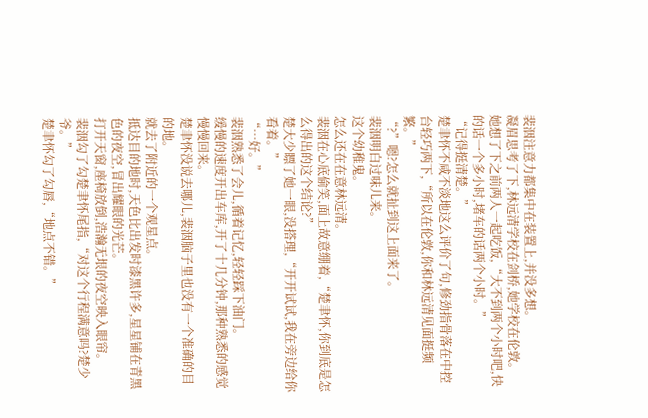裴洇注意力都集中在装置上,并没多想。
凝眉思考了下,林远清学校在剑桥,她学校在伦敦。
她想了下之前两人一起吃饭,“大不到两个小时吧,快的话一个多小时,堵车的话两个小时。”
“记得挺清楚。”
楚聿怀不咸不淡地这么评价了句,修劲指骨落在中控台轻巧两下,“所以在伦敦,你和林远清见面挺频繁。”
“?”嗯?怎么就扯到这上面来了。
裴洇明白过味儿来。
这个幼稚鬼。
怎么还在在意林远清。
裴洇在心底偷笑,面上故意绷着,“楚聿怀,你到底是怎么得出的这个结论?”
楚大少瞟了她一眼,没搭理,“开开试试,我在旁边给你看着。”
“…好。”
裴洇熟悉了会儿,循着记忆,轻轻踩下油门。
缓慢的速度开出车库,开了十几分钟,那种熟悉的感觉慢慢回来。
楚聿怀没说去哪儿,裴洇脑子里也没有一个准确的目的地。
就去了附近的一个观星点。
抵达目的地时,天色比出发时漆黑许多,星星铺在青黑色的夜空,冒出耀眼的光芒。
打开天窗,座椅放倒,浩瀚无垠的夜空映入眼帘。
裴洇勾了勾楚聿怀尾指,“对这个行程满意吗?楚少爷。”
楚聿怀勾了勾唇,“地点不错。”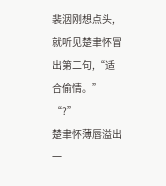裴洇刚想点头,就听见楚聿怀冒出第二句,“适合偷情。”
“?”
楚聿怀薄唇溢出一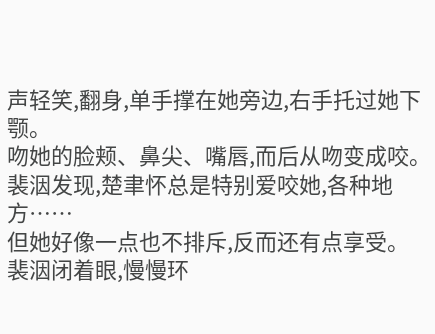声轻笑,翻身,单手撑在她旁边,右手托过她下颚。
吻她的脸颊、鼻尖、嘴唇,而后从吻变成咬。
裴洇发现,楚聿怀总是特别爱咬她,各种地方……
但她好像一点也不排斥,反而还有点享受。
裴洇闭着眼,慢慢环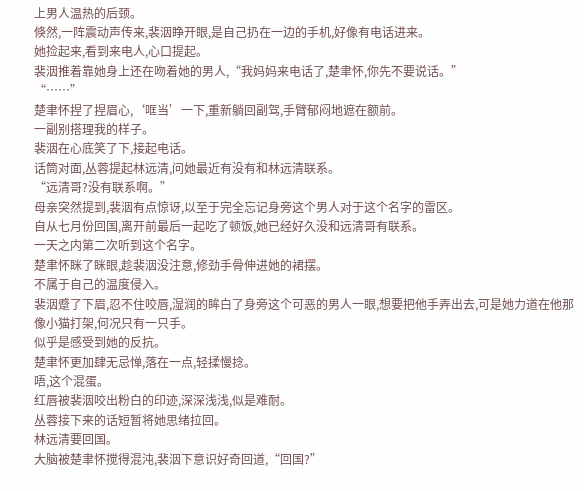上男人温热的后颈。
倏然,一阵震动声传来,裴洇睁开眼,是自己扔在一边的手机,好像有电话进来。
她捡起来,看到来电人,心口提起。
裴洇推着靠她身上还在吻着她的男人,“我妈妈来电话了,楚聿怀,你先不要说话。”
“……”
楚聿怀捏了捏眉心,‘哐当’一下,重新躺回副驾,手臂郁闷地遮在额前。
一副别搭理我的样子。
裴洇在心底笑了下,接起电话。
话筒对面,丛蓉提起林远清,问她最近有没有和林远清联系。
“远清哥?没有联系啊。”
母亲突然提到,裴洇有点惊讶,以至于完全忘记身旁这个男人对于这个名字的雷区。
自从七月份回国,离开前最后一起吃了顿饭,她已经好久没和远清哥有联系。
一天之内第二次听到这个名字。
楚聿怀眯了眯眼,趁裴洇没注意,修劲手骨伸进她的裙摆。
不属于自己的温度侵入。
裴洇蹙了下眉,忍不住咬唇,湿润的眸白了身旁这个可恶的男人一眼,想要把他手弄出去,可是她力道在他那像小猫打架,何况只有一只手。
似乎是感受到她的反抗。
楚聿怀更加肆无忌惮,落在一点,轻揉慢捻。
唔,这个混蛋。
红唇被裴洇咬出粉白的印迹,深深浅浅,似是难耐。
丛蓉接下来的话短暂将她思绪拉回。
林远清要回国。
大脑被楚聿怀搅得混沌,裴洇下意识好奇回道,“回国?”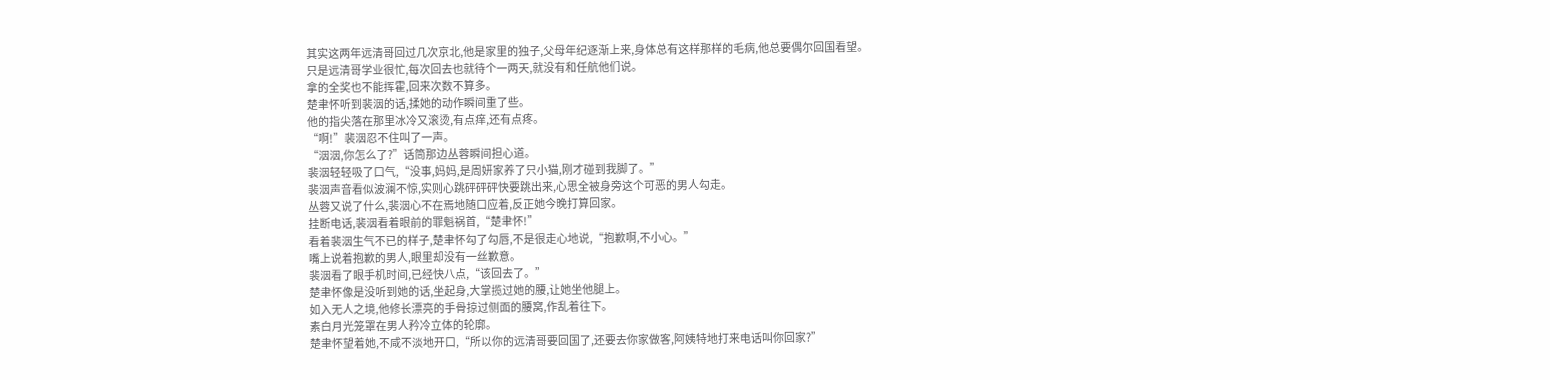其实这两年远清哥回过几次京北,他是家里的独子,父母年纪逐渐上来,身体总有这样那样的毛病,他总要偶尔回国看望。
只是远清哥学业很忙,每次回去也就待个一两天,就没有和任航他们说。
拿的全奖也不能挥霍,回来次数不算多。
楚聿怀听到裴洇的话,揉她的动作瞬间重了些。
他的指尖落在那里冰冷又滚烫,有点痒,还有点疼。
“啊!”裴洇忍不住叫了一声。
“洇洇,你怎么了?”话筒那边丛蓉瞬间担心道。
裴洇轻轻吸了口气,“没事,妈妈,是周妍家养了只小猫,刚才碰到我脚了。”
裴洇声音看似波澜不惊,实则心跳砰砰砰快要跳出来,心思全被身旁这个可恶的男人勾走。
丛蓉又说了什么,裴洇心不在焉地随口应着,反正她今晚打算回家。
挂断电话,裴洇看着眼前的罪魁祸首,“楚聿怀!”
看着裴洇生气不已的样子,楚聿怀勾了勾唇,不是很走心地说,“抱歉啊,不小心。”
嘴上说着抱歉的男人,眼里却没有一丝歉意。
裴洇看了眼手机时间,已经快八点,“该回去了。”
楚聿怀像是没听到她的话,坐起身,大掌揽过她的腰,让她坐他腿上。
如入无人之境,他修长漂亮的手骨掠过侧面的腰窝,作乱着往下。
素白月光笼罩在男人矜冷立体的轮廓。
楚聿怀望着她,不咸不淡地开口,“所以你的远清哥要回国了,还要去你家做客,阿姨特地打来电话叫你回家?”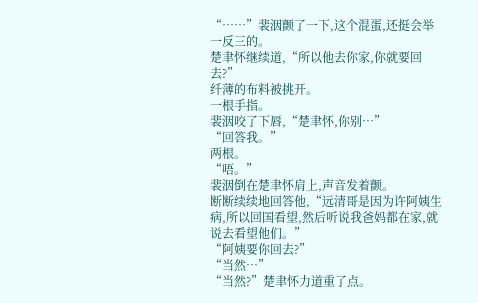“……”裴洇颤了一下,这个混蛋,还挺会举一反三的。
楚聿怀继续道,“所以他去你家,你就要回去?”
纤薄的布料被挑开。
一根手指。
裴洇咬了下唇,“楚聿怀,你别…”
“回答我。”
两根。
“唔。”
裴洇倒在楚聿怀肩上,声音发着颤。
断断续续地回答他,“远清哥是因为许阿姨生病,所以回国看望,然后听说我爸妈都在家,就说去看望他们。”
“阿姨要你回去?”
“当然…”
“当然?”楚聿怀力道重了点。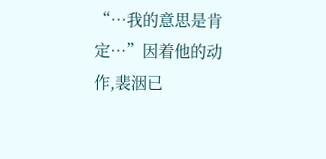“…我的意思是肯定…”因着他的动作,裴洇已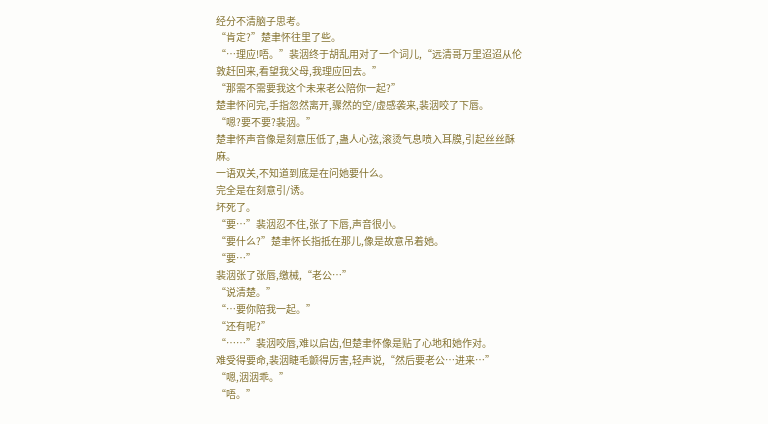经分不清脑子思考。
“肯定?”楚聿怀往里了些。
“…理应!唔。”裴洇终于胡乱用对了一个词儿,“远清哥万里迢迢从伦敦赶回来,看望我父母,我理应回去。”
“那需不需要我这个未来老公陪你一起?”
楚聿怀问完,手指忽然离开,骤然的空/虚感袭来,裴洇咬了下唇。
“嗯?要不要?裴洇。”
楚聿怀声音像是刻意压低了,蛊人心弦,滚烫气息喷入耳膜,引起丝丝酥麻。
一语双关,不知道到底是在问她要什么。
完全是在刻意引/诱。
坏死了。
“要…”裴洇忍不住,张了下唇,声音很小。
“要什么?”楚聿怀长指抵在那儿,像是故意吊着她。
“要…”
裴洇张了张唇,缴械,“老公…”
“说清楚。”
“…要你陪我一起。”
“还有呢?”
“……”裴洇咬唇,难以启齿,但楚聿怀像是贴了心地和她作对。
难受得要命,裴洇睫毛颤得厉害,轻声说,“然后要老公…进来…”
“嗯,洇洇乖。”
“唔。”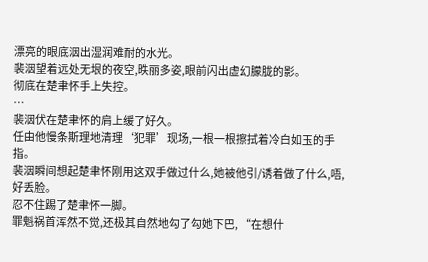漂亮的眼底洇出湿润难耐的水光。
裴洇望着远处无垠的夜空,昳丽多姿,眼前闪出虚幻朦胧的影。
彻底在楚聿怀手上失控。
…
裴洇伏在楚聿怀的肩上缓了好久。
任由他慢条斯理地清理‘犯罪’现场,一根一根擦拭着冷白如玉的手指。
裴洇瞬间想起楚聿怀刚用这双手做过什么,她被他引/诱着做了什么,唔,好丢脸。
忍不住踢了楚聿怀一脚。
罪魁祸首浑然不觉,还极其自然地勾了勾她下巴, “在想什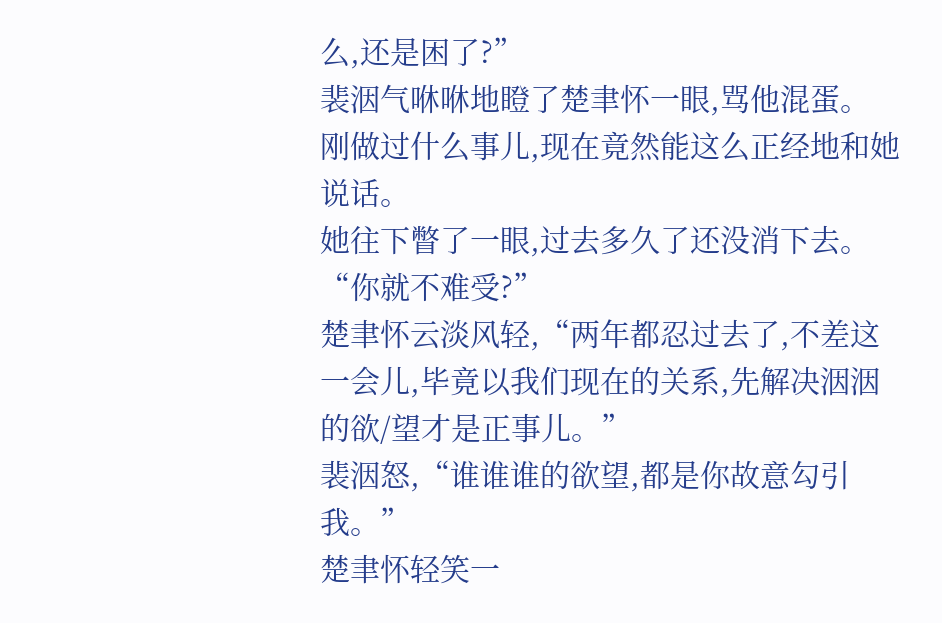么,还是困了?”
裴洇气咻咻地瞪了楚聿怀一眼,骂他混蛋。
刚做过什么事儿,现在竟然能这么正经地和她说话。
她往下瞥了一眼,过去多久了还没消下去。
“你就不难受?”
楚聿怀云淡风轻,“两年都忍过去了,不差这一会儿,毕竟以我们现在的关系,先解决洇洇的欲/望才是正事儿。”
裴洇怒,“谁谁谁的欲望,都是你故意勾引我。”
楚聿怀轻笑一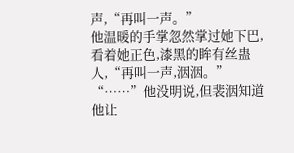声,“再叫一声。”
他温暖的手掌忽然掌过她下巴,看着她正色,漆黑的眸有丝蛊人,“再叫一声,洇洇。”
“……”他没明说,但裴洇知道他让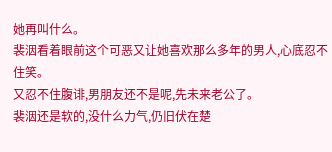她再叫什么。
裴洇看着眼前这个可恶又让她喜欢那么多年的男人,心底忍不住笑。
又忍不住腹诽,男朋友还不是呢,先未来老公了。
裴洇还是软的,没什么力气,仍旧伏在楚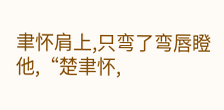聿怀肩上,只弯了弯唇瞪他,“楚聿怀,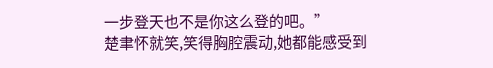一步登天也不是你这么登的吧。”
楚聿怀就笑,笑得胸腔震动,她都能感受到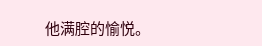他满腔的愉悦。